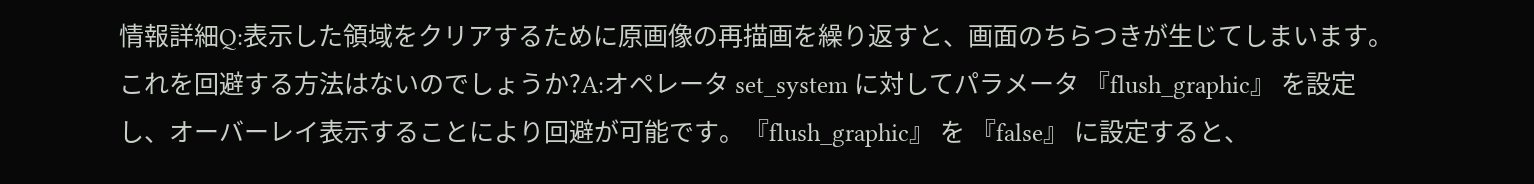情報詳細Q:表示した領域をクリアするために原画像の再描画を繰り返すと、画面のちらつきが生じてしまいます。これを回避する方法はないのでしょうか?A:オペレータ set_system に対してパラメータ 『flush_graphic』 を設定し、オーバーレイ表示することにより回避が可能です。『flush_graphic』 を 『false』 に設定すると、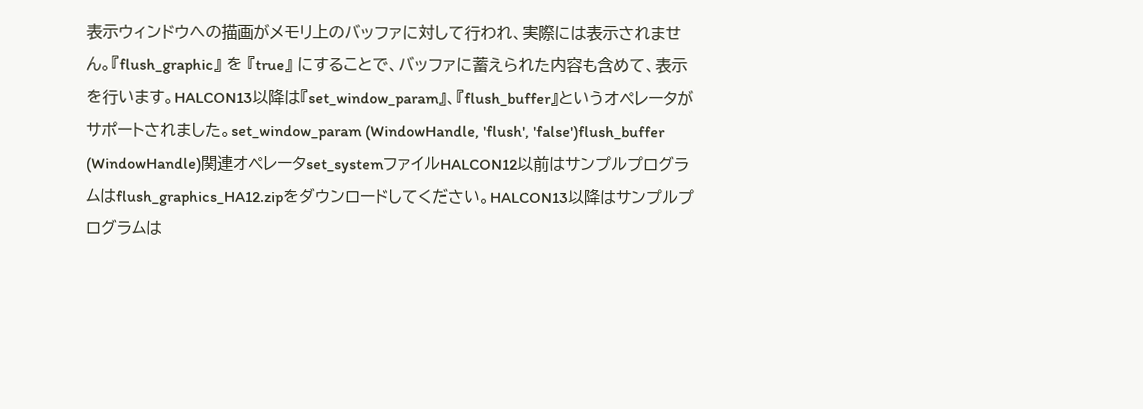表示ウィンドウへの描画がメモリ上のバッファに対して行われ、実際には表示されません。『flush_graphic』 を 『true』 にすることで、バッファに蓄えられた内容も含めて、表示を行います。HALCON13以降は『set_window_param』、『flush_buffer』というオペレータがサポートされました。set_window_param (WindowHandle, 'flush', 'false')flush_buffer (WindowHandle)関連オペレータset_systemファイルHALCON12以前はサンプルプログラムはflush_graphics_HA12.zipをダウンロードしてください。HALCON13以降はサンプルプログラムは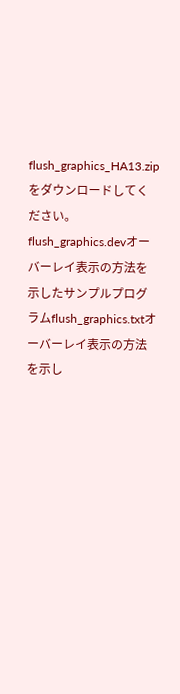flush_graphics_HA13.zipをダウンロードしてください。flush_graphics.devオーバーレイ表示の方法を示したサンプルプログラムflush_graphics.txtオーバーレイ表示の方法を示し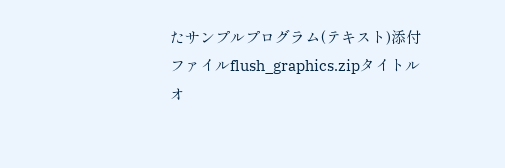たサンプルプログラム(テキスト)添付ファイルflush_graphics.zipタイトルオ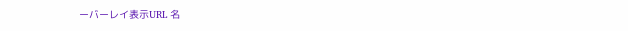ーバーレイ表示URL 名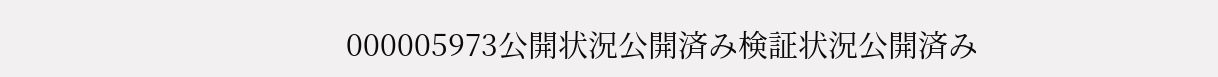000005973公開状況公開済み検証状況公開済み